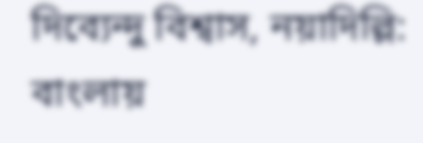দিব্যেন্দু বিশ্বাস, নয়াদিল্লি: বাংলায়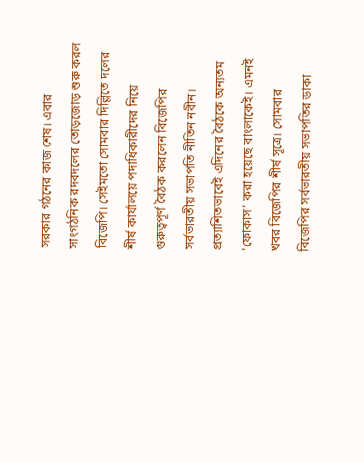সরকার গঠনের কাজ শেষ। এবার সাংগঠনিক রদবদলের তোড়জোড় শুরু করল বিজেপি। সেইমতো সোমবার দিল্লিতে দলের শীর্ষ কার্যালয়ে পদাধিকারীদের নিয়ে গুরুত্বপূর্ণ বৈঠক করলেন বিজেপির সর্বভারতীয় সভাপতি নীতিন নবীন। প্রত্যাশিতভাবেই এদিনের বৈঠকে অন্যতম ‘ফোকাস’ করা হয়েছে বাংলাকেই। এমনই খবর বিজেপির শীর্ষ সূত্রে। সোমবার বিজেপির সর্বভারতীয় সভাপতির ডাকা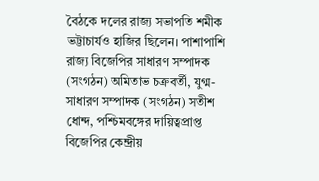বৈঠকে দলের রাজ্য সভাপতি শমীক ভট্টাচার্যও হাজির ছিলেন। পাশাপাশি রাজ্য বিজেপির সাধারণ সম্পাদক (সংগঠন) অমিতাভ চক্রবর্তী, যুগ্ম-সাধারণ সম্পাদক (সংগঠন) সতীশ ধোন্দ, পশ্চিমবঙ্গের দায়িত্বপ্রাপ্ত বিজেপির কেন্দ্রীয়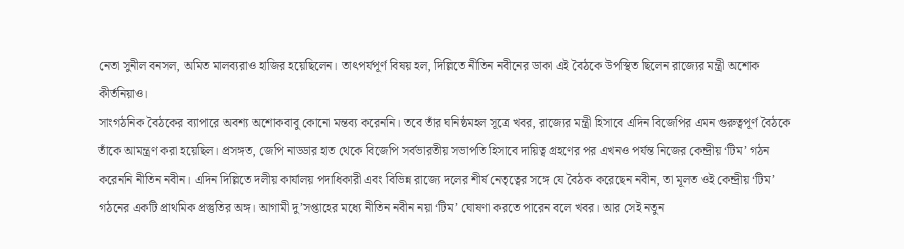নেতা সুনীল বনসল, অমিত মালব্যরাও হাজির হয়েছিলেন। তাৎপর্যপূর্ণ বিষয় হল, দিল্লিতে নীতিন নবীনের ডাকা এই বৈঠকে উপস্থিত ছিলেন রাজ্যের মন্ত্রী অশোক কীর্তনিয়াও।
সাংগঠনিক বৈঠকের ব্যাপারে অবশ্য অশোকবাবু কোনো মন্তব্য করেননি। তবে তাঁর ঘনিষ্ঠমহল সূত্রে খবর, রাজ্যের মন্ত্রী হিসাবে এদিন বিজেপির এমন গুরুত্বপূর্ণ বৈঠকে তাঁকে আমন্ত্রণ করা হয়েছিল। প্রসঙ্গত, জেপি নাড্ডার হাত থেকে বিজেপি সর্বভারতীয় সভাপতি হিসাবে দায়িত্ব গ্রহণের পর এখনও পর্যন্ত নিজের কেন্দ্রীয় ‘টিম’ গঠন করেননি নীতিন নবীন। এদিন দিল্লিতে দলীয় কার্যালয় পদাধিকারী এবং বিভিন্ন রাজ্যে দলের শীর্ষ নেতৃত্বের সঙ্গে যে বৈঠক করেছেন নবীন, তা মূলত ওই কেন্দ্রীয় ‘টিম’ গঠনের একটি প্রাথমিক প্রস্তুতির অঙ্গ। আগামী দু’সপ্তাহের মধ্যে নীতিন নবীন নয়া ‘টিম’ ঘোষণা করতে পারেন বলে খবর। আর সেই নতুন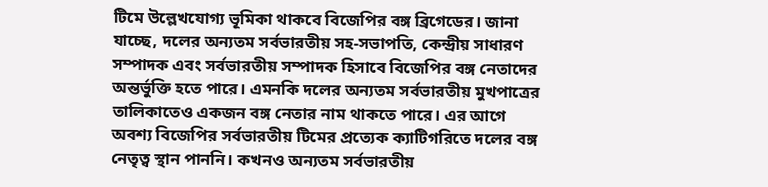টিমে উল্লেখযোগ্য ভূমিকা থাকবে বিজেপির বঙ্গ ব্রিগেডের। জানা যাচ্ছে, দলের অন্যতম সর্বভারতীয় সহ-সভাপতি, কেন্দ্রীয় সাধারণ সম্পাদক এবং সর্বভারতীয় সম্পাদক হিসাবে বিজেপির বঙ্গ নেতাদের অন্তর্ভুক্তি হতে পারে। এমনকি দলের অন্যতম সর্বভারতীয় মুখপাত্রের তালিকাতেও একজন বঙ্গ নেতার নাম থাকতে পারে। এর আগে অবশ্য বিজেপির সর্বভারতীয় টিমের প্রত্যেক ক্যাটিগরিতে দলের বঙ্গ নেতৃত্ব স্থান পাননি। কখনও অন্যতম সর্বভারতীয়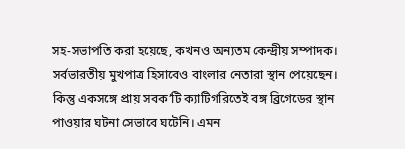সহ-সভাপতি করা হয়েছে, কখনও অন্যতম কেন্দ্রীয় সম্পাদক। সর্বভারতীয় মুখপাত্র হিসাবেও বাংলার নেতারা স্থান পেয়েছেন। কিন্তু একসঙ্গে প্রায় সবক’টি ক্যাটিগরিতেই বঙ্গ ব্রিগেডের স্থান পাওয়ার ঘটনা সেভাবে ঘটেনি। এমন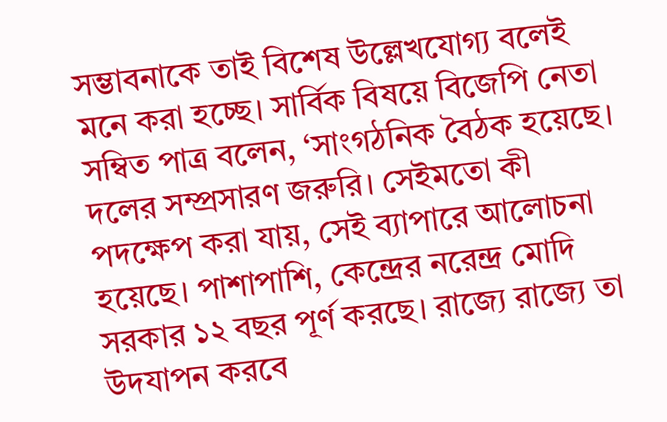সম্ভাবনাকে তাই বিশেষ উল্লেখযোগ্য বলেই মনে করা হচ্ছে। সার্বিক বিষয়ে বিজেপি নেতা সম্বিত পাত্র বলেন, ‘সাংগঠনিক বৈঠক হয়েছে। দলের সম্প্রসারণ জরুরি। সেইমতো কী পদক্ষেপ করা যায়, সেই ব্যাপারে আলোচনা হয়েছে। পাশাপাশি, কেন্দ্রের নরেন্দ্র মোদি সরকার ১২ বছর পূর্ণ করছে। রাজ্যে রাজ্যে তা উদযাপন করবে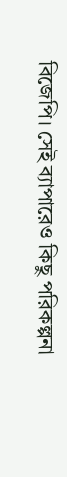বিজেপি। সেই ব্যাপারেও কিছু পরিকল্পনা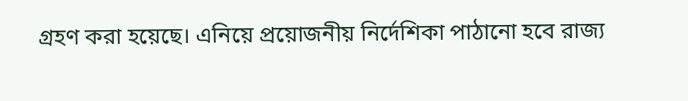গ্রহণ করা হয়েছে। এনিয়ে প্রয়োজনীয় নির্দেশিকা পাঠানো হবে রাজ্য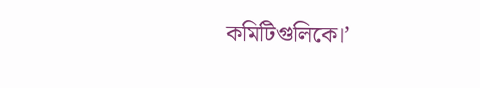কমিটিগুলিকে।’